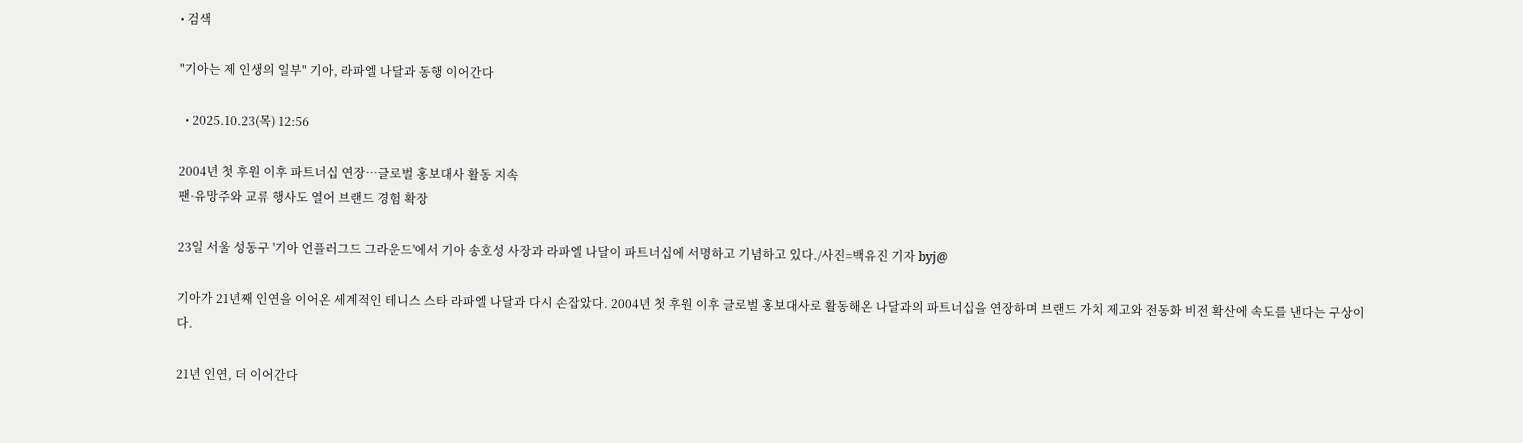• 검색

"기아는 제 인생의 일부" 기아, 라파엘 나달과 동행 이어간다

  • 2025.10.23(목) 12:56

2004년 첫 후원 이후 파트너십 연장…글로벌 홍보대사 활동 지속
팬·유망주와 교류 행사도 열어 브랜드 경험 확장

23일 서울 성동구 '기아 언플러그드 그라운드'에서 기아 송호성 사장과 라파엘 나달이 파트너십에 서명하고 기념하고 있다./사진=백유진 기자 byj@

기아가 21년째 인연을 이어온 세계적인 테니스 스타 라파엘 나달과 다시 손잡았다. 2004년 첫 후원 이후 글로벌 홍보대사로 활동해온 나달과의 파트너십을 연장하며 브랜드 가치 제고와 전동화 비전 확산에 속도를 낸다는 구상이다.

21년 인연, 더 이어간다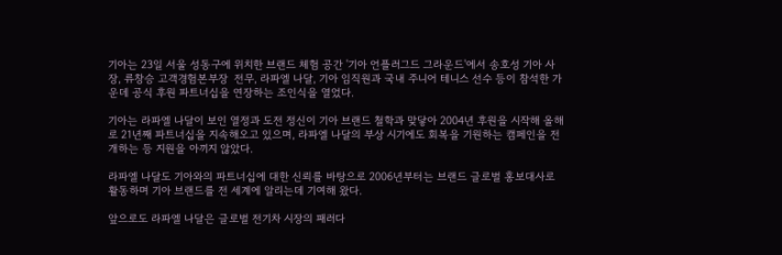기아는 23일 서울 성동구에 위치한 브랜드 체험 공간 '기아 언플러그드 그라운드'에서 송호성 기아 사장, 류창승 고객경험본부장  전무, 라파엘 나달, 기아 임직원과 국내 주니어 테니스 선수 등이 참석한 가운데 공식 후원 파트너십을 연장하는 조인식을 열었다.

기아는 라파엘 나달이 보인 열정과 도전 정신이 기아 브랜드 철학과 맞닿아 2004년 후원을 시작해 올해로 21년째 파트너십을 지속해오고 있으며, 라파엘 나달의 부상 시기에도 회복을 기원하는 캠페인을 전개하는 등 지원을 아끼지 않았다.

라파엘 나달도 기아와의 파트너십에 대한 신뢰를 바탕으로 2006년부터는 브랜드 글로벌 홍보대사로 활동하며 기아 브랜드를 전 세계에 알리는데 기여해 왔다.

앞으로도 라파엘 나달은 글로벌 전기차 시장의 패러다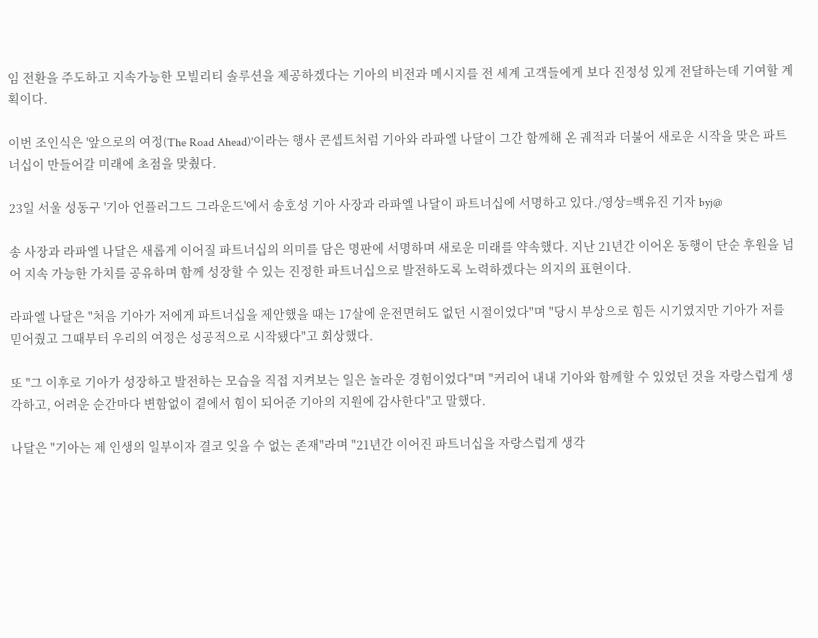임 전환을 주도하고 지속가능한 모빌리티 솔루션을 제공하겠다는 기아의 비전과 메시지를 전 세계 고객들에게 보다 진정성 있게 전달하는데 기여할 계획이다.

이번 조인식은 '앞으로의 여정(The Road Ahead)'이라는 행사 콘셉트처럼 기아와 라파엘 나달이 그간 함께해 온 궤적과 더불어 새로운 시작을 맞은 파트너십이 만들어갈 미래에 초점을 맞췄다.

23일 서울 성동구 '기아 언플러그드 그라운드'에서 송호성 기아 사장과 라파엘 나달이 파트너십에 서명하고 있다./영상=백유진 기자 byj@

송 사장과 라파엘 나달은 새롭게 이어질 파트너십의 의미를 담은 명판에 서명하며 새로운 미래를 약속했다. 지난 21년간 이어온 동행이 단순 후원을 넘어 지속 가능한 가치를 공유하며 함께 성장할 수 있는 진정한 파트너십으로 발전하도록 노력하겠다는 의지의 표현이다.

라파엘 나달은 "처음 기아가 저에게 파트너십을 제안했을 때는 17살에 운전면허도 없던 시절이었다"며 "당시 부상으로 힘든 시기였지만 기아가 저를 믿어줬고 그때부터 우리의 여정은 성공적으로 시작됐다"고 회상했다.

또 "그 이후로 기아가 성장하고 발전하는 모습을 직접 지켜보는 일은 놀라운 경험이었다"며 "커리어 내내 기아와 함께할 수 있었던 것을 자랑스럽게 생각하고, 어려운 순간마다 변함없이 곁에서 힘이 되어준 기아의 지원에 감사한다"고 말했다.

나달은 "기아는 제 인생의 일부이자 결코 잊을 수 없는 존재"라며 "21년간 이어진 파트너십을 자랑스럽게 생각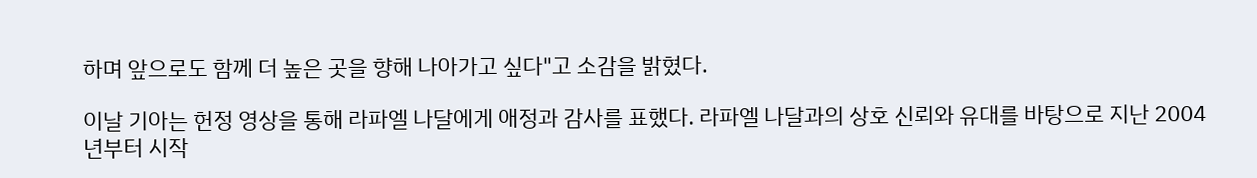하며 앞으로도 함께 더 높은 곳을 향해 나아가고 싶다"고 소감을 밝혔다.

이날 기아는 헌정 영상을 통해 라파엘 나달에게 애정과 감사를 표했다. 라파엘 나달과의 상호 신뢰와 유대를 바탕으로 지난 2004년부터 시작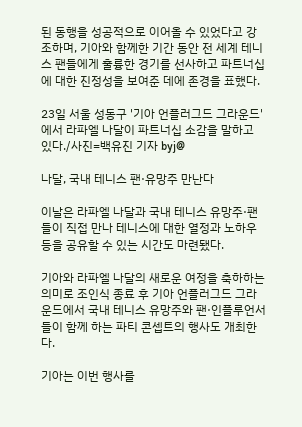된 동행을 성공적으로 이어올 수 있었다고 강조하며, 기아와 함께한 기간 동안 전 세계 테니스 팬들에게 훌륭한 경기를 선사하고 파트너십에 대한 진정성을 보여준 데에 존경을 표했다.

23일 서울 성동구 '기아 언플러그드 그라운드'에서 라파엘 나달이 파트너십 소감을 말하고 있다./사진=백유진 기자 byj@

나달, 국내 테니스 팬·유망주 만난다

이날은 라파엘 나달과 국내 테니스 유망주·팬들이 직접 만나 테니스에 대한 열정과 노하우 등을 공유할 수 있는 시간도 마련됐다.

기아와 라파엘 나달의 새로운 여정을 축하하는 의미로 조인식 종료 후 기아 언플러그드 그라운드에서 국내 테니스 유망주와 팬·인플루언서들이 함께 하는 파티 콘셉트의 행사도 개최한다.

기아는 이번 행사를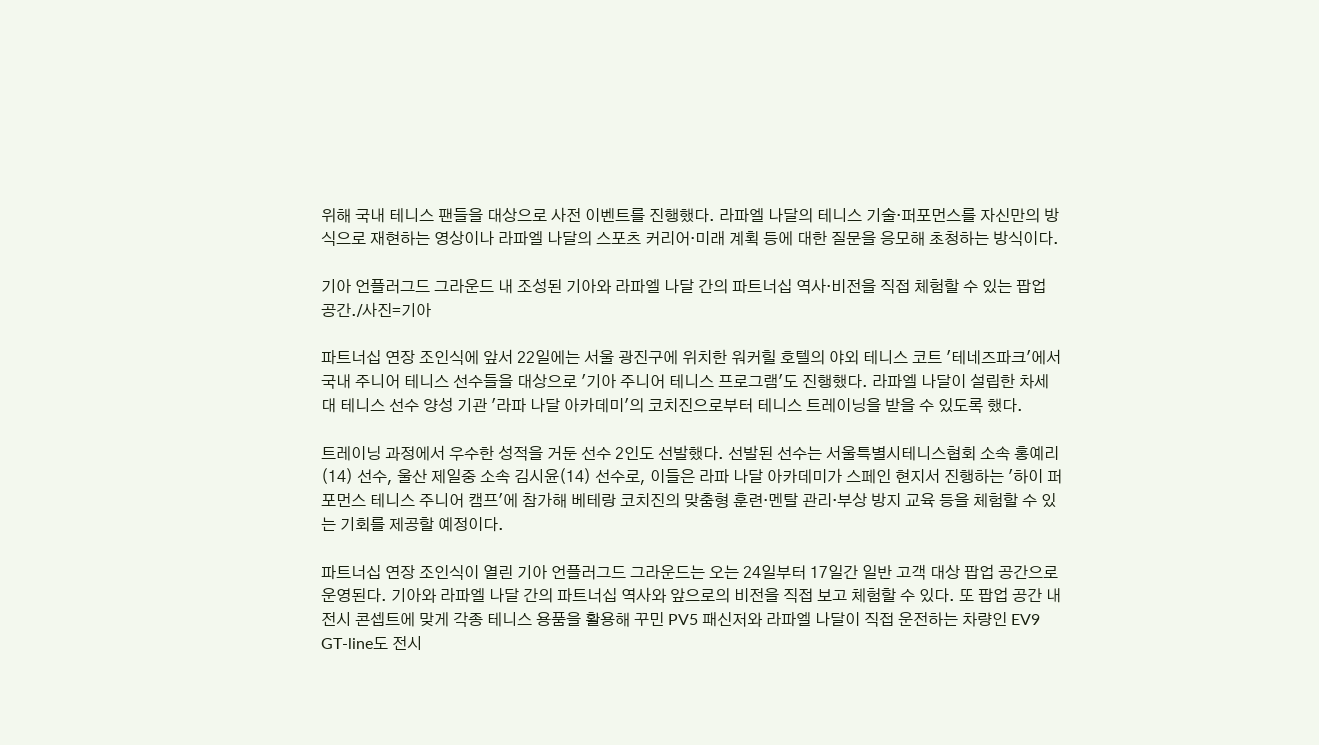위해 국내 테니스 팬들을 대상으로 사전 이벤트를 진행했다. 라파엘 나달의 테니스 기술·퍼포먼스를 자신만의 방식으로 재현하는 영상이나 라파엘 나달의 스포츠 커리어·미래 계획 등에 대한 질문을 응모해 초청하는 방식이다.

기아 언플러그드 그라운드 내 조성된 기아와 라파엘 나달 간의 파트너십 역사·비전을 직접 체험할 수 있는 팝업 공간./사진=기아

파트너십 연장 조인식에 앞서 22일에는 서울 광진구에 위치한 워커힐 호텔의 야외 테니스 코트 '테네즈파크'에서 국내 주니어 테니스 선수들을 대상으로 '기아 주니어 테니스 프로그램'도 진행했다. 라파엘 나달이 설립한 차세대 테니스 선수 양성 기관 '라파 나달 아카데미'의 코치진으로부터 테니스 트레이닝을 받을 수 있도록 했다.

트레이닝 과정에서 우수한 성적을 거둔 선수 2인도 선발했다. 선발된 선수는 서울특별시테니스협회 소속 홍예리(14) 선수, 울산 제일중 소속 김시윤(14) 선수로, 이들은 라파 나달 아카데미가 스페인 현지서 진행하는 '하이 퍼포먼스 테니스 주니어 캠프'에 참가해 베테랑 코치진의 맞춤형 훈련·멘탈 관리·부상 방지 교육 등을 체험할 수 있는 기회를 제공할 예정이다.

파트너십 연장 조인식이 열린 기아 언플러그드 그라운드는 오는 24일부터 17일간 일반 고객 대상 팝업 공간으로 운영된다. 기아와 라파엘 나달 간의 파트너십 역사와 앞으로의 비전을 직접 보고 체험할 수 있다. 또 팝업 공간 내 전시 콘셉트에 맞게 각종 테니스 용품을 활용해 꾸민 PV5 패신저와 라파엘 나달이 직접 운전하는 차량인 EV9 GT-line도 전시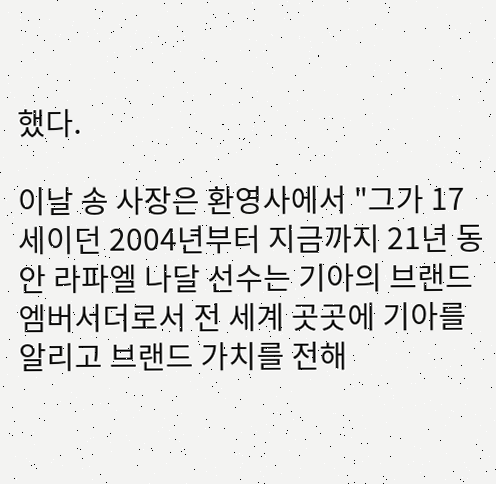했다.

이날 송 사장은 환영사에서 "그가 17세이던 2004년부터 지금까지 21년 동안 라파엘 나달 선수는 기아의 브랜드 엠버서더로서 전 세계 곳곳에 기아를 알리고 브랜드 가치를 전해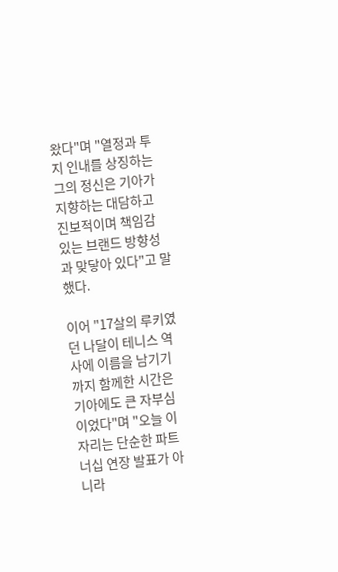왔다"며 "열정과 투지 인내를 상징하는 그의 정신은 기아가 지향하는 대담하고 진보적이며 책임감 있는 브랜드 방향성과 맞닿아 있다"고 말했다.

이어 "17살의 루키였던 나달이 테니스 역사에 이름을 남기기까지 함께한 시간은 기아에도 큰 자부심이었다"며 "오늘 이 자리는 단순한 파트너십 연장 발표가 아니라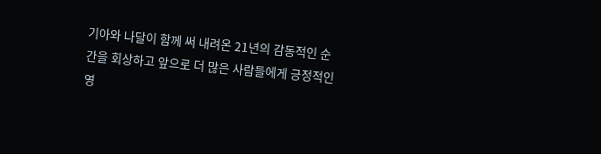기아와 나달이 함께 써 내려온 21년의 감동적인 순간을 회상하고 앞으로 더 많은 사람들에게 긍정적인 영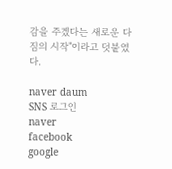감을 주겠다는 새로운 다짐의 시작"이라고 덧붙였다.

naver daum
SNS 로그인
naver
facebook
google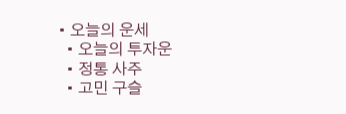• 오늘의 운세
  • 오늘의 투자운
  • 정통 사주
  • 고민 구슬